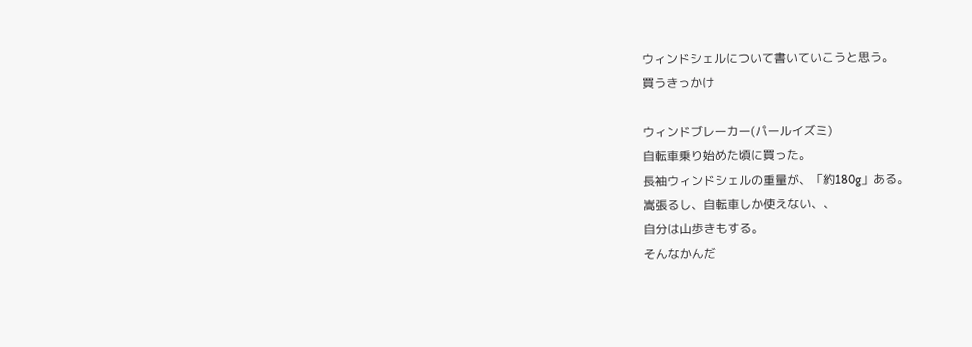ウィンドシェルについて書いていこうと思う。
買うきっかけ

ウィンドブレーカー(パールイズミ)
自転車乗り始めた頃に買った。
長袖ウィンドシェルの重量が、「約180g」ある。
嵩張るし、自転車しか使えない、、
自分は山歩きもする。
そんなかんだ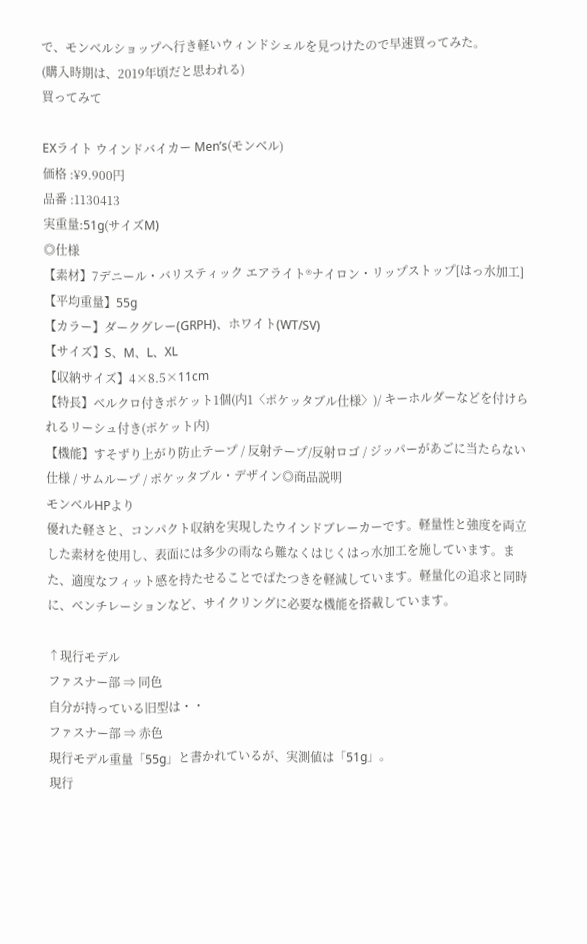で、モンベルショップへ行き軽いウィンドシェルを見つけたので早速買ってみた。
(購入時期は、2019年頃だと思われる)
買ってみて

EXライト ウインドバイカー Men’s(モンベル)
価格 :¥9.900円
品番 :1130413
実重量:51g(サイズM)
◎仕様
【素材】7デニール・バリスティック エアライト®ナイロン・リップストップ[はっ水加工]
【平均重量】55g
【カラー】ダークグレー(GRPH)、ホワイト(WT/SV)
【サイズ】S、M、L、XL
【収納サイズ】4×8.5×11cm
【特長】ベルクロ付きポケット1個(内1〈ポケッタブル仕様〉)/ キーホルダーなどを付けられるリーシュ付き(ポケット内)
【機能】すそずり上がり防止テープ / 反射テープ/反射ロゴ / ジッパーがあごに当たらない仕様 / サムループ / ポケッタブル・デザイン◎商品説明
モンベルHPより
優れた軽さと、コンパクト収納を実現したウインドブレーカーです。軽量性と強度を両立した素材を使用し、表面には多少の雨なら難なくはじくはっ水加工を施しています。また、適度なフィット感を持たせることでばたつきを軽減しています。軽量化の追求と同時に、ベンチレーションなど、サイクリングに必要な機能を搭載しています。

↑現行モデル
ファスナー部 ⇒ 同色
自分が持っている旧型は・・
ファスナー部 ⇒ 赤色
現行モデル重量「55g」と書かれているが、実測値は「51g」。
現行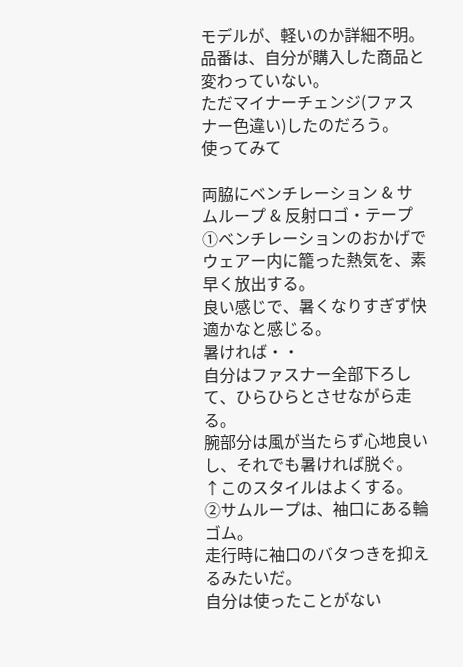モデルが、軽いのか詳細不明。
品番は、自分が購入した商品と変わっていない。
ただマイナーチェンジ(ファスナー色違い)したのだろう。
使ってみて

両脇にベンチレーション & サムループ & 反射ロゴ・テープ
①ベンチレーションのおかげでウェアー内に籠った熱気を、素早く放出する。
良い感じで、暑くなりすぎず快適かなと感じる。
暑ければ・・
自分はファスナー全部下ろして、ひらひらとさせながら走る。
腕部分は風が当たらず心地良いし、それでも暑ければ脱ぐ。
↑このスタイルはよくする。
②サムループは、袖口にある輪ゴム。
走行時に袖口のバタつきを抑えるみたいだ。
自分は使ったことがない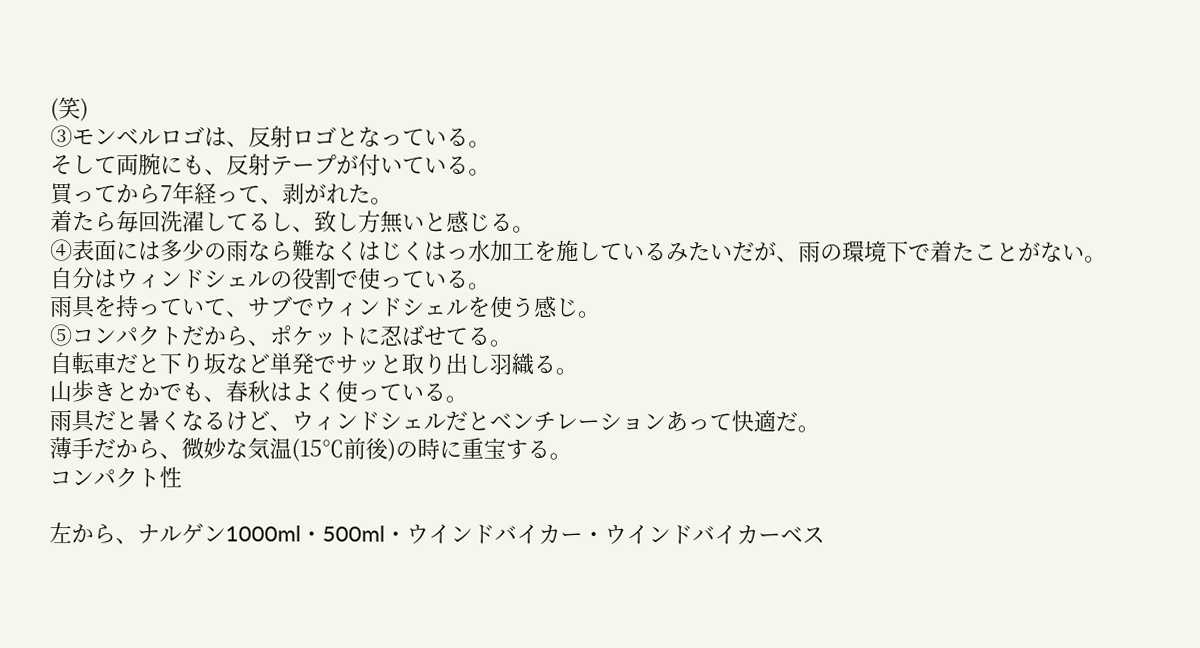(笑)
③モンベルロゴは、反射ロゴとなっている。
そして両腕にも、反射テープが付いている。
買ってから7年経って、剥がれた。
着たら毎回洗濯してるし、致し方無いと感じる。
④表面には多少の雨なら難なくはじくはっ水加工を施しているみたいだが、雨の環境下で着たことがない。
自分はウィンドシェルの役割で使っている。
雨具を持っていて、サブでウィンドシェルを使う感じ。
⑤コンパクトだから、ポケットに忍ばせてる。
自転車だと下り坂など単発でサッと取り出し羽織る。
山歩きとかでも、春秋はよく使っている。
雨具だと暑くなるけど、ウィンドシェルだとベンチレーションあって快適だ。
薄手だから、微妙な気温(15℃前後)の時に重宝する。
コンパクト性

左から、ナルゲン1000ml・500ml・ウインドバイカー・ウインドバイカーベス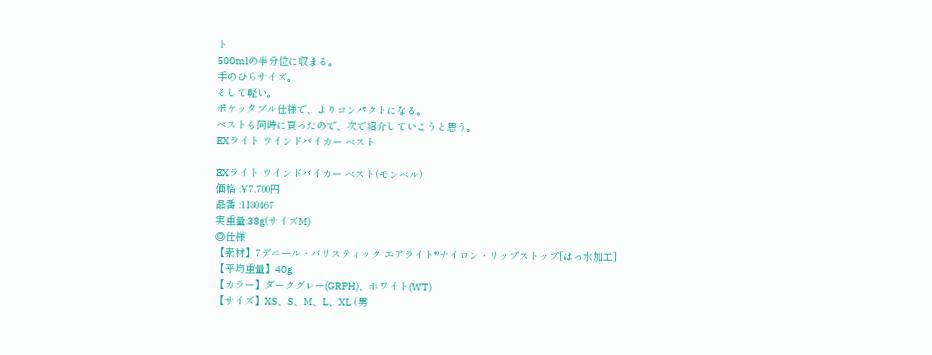ト
500mlの半分位に収まる。
手のひらサイズ。
そして軽い。
ポケッタブル仕様で、よりコンパクトになる。
ベストも同時に買ったので、次で紹介していこうと思う。
EXライト ウインドバイカー ベスト

EXライト ウインドバイカー ベスト(モンベル)
価格 :¥7.700円
品番 :1130467
実重量:38g(サイズM)
◎仕様
【素材】7デニール・バリスティック エアライト®ナイロン・リップストップ[はっ水加工]
【平均重量】40g
【カラー】ダークグレー(GRPH)、ホワイト(WT)
【サイズ】XS、S、M、L、XL (男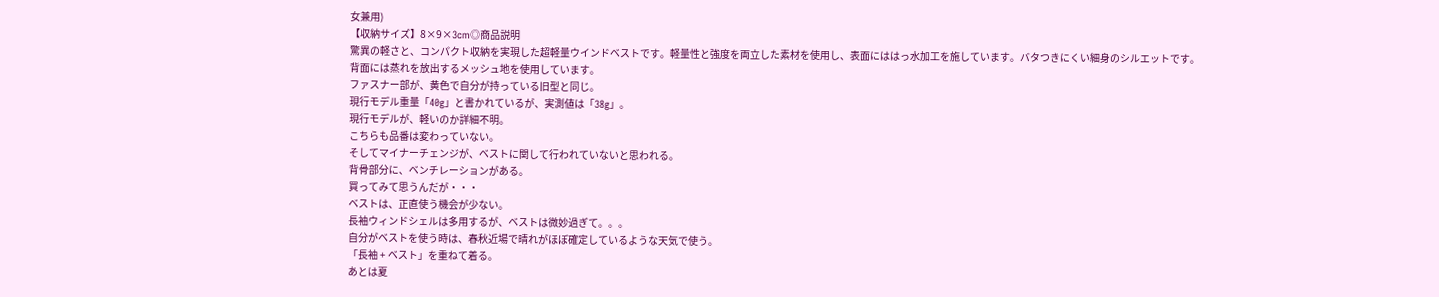女兼用)
【収納サイズ】8×9×3cm◎商品説明
驚異の軽さと、コンパクト収納を実現した超軽量ウインドベストです。軽量性と強度を両立した素材を使用し、表面にははっ水加工を施しています。バタつきにくい細身のシルエットです。背面には蒸れを放出するメッシュ地を使用しています。
ファスナー部が、黄色で自分が持っている旧型と同じ。
現行モデル重量「40g」と書かれているが、実測値は「38g」。
現行モデルが、軽いのか詳細不明。
こちらも品番は変わっていない。
そしてマイナーチェンジが、ベストに関して行われていないと思われる。
背骨部分に、ベンチレーションがある。
買ってみて思うんだが・・・
ベストは、正直使う機会が少ない。
長袖ウィンドシェルは多用するが、ベストは微妙過ぎて。。。
自分がベストを使う時は、春秋近場で晴れがほぼ確定しているような天気で使う。
「長袖 + ベスト」を重ねて着る。
あとは夏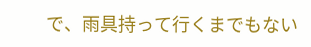で、雨具持って行くまでもない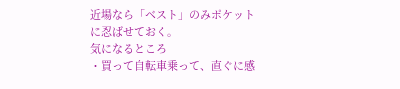近場なら「ベスト」のみポケットに忍ばせておく。
気になるところ
・買って自転車乗って、直ぐに感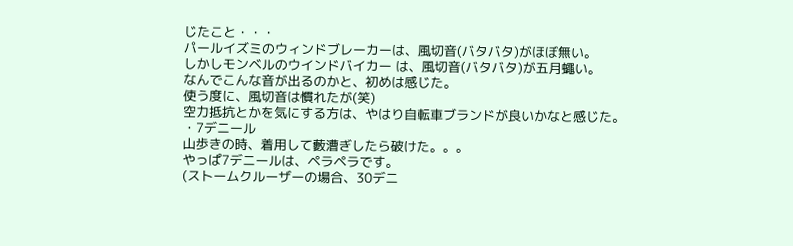じたこと・・・
パールイズミのウィンドブレーカーは、風切音(バタバタ)がほぼ無い。
しかしモンベルのウインドバイカー は、風切音(バタバタ)が五月蠅い。
なんでこんな音が出るのかと、初めは感じた。
使う度に、風切音は慣れたが(笑)
空力抵抗とかを気にする方は、やはり自転車ブランドが良いかなと感じた。
・7デニール
山歩きの時、着用して藪漕ぎしたら破けた。。。
やっぱ7デニールは、ペラペラです。
(ストームクルーザーの場合、30デニ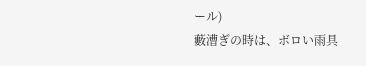ール)
藪漕ぎの時は、ボロい雨具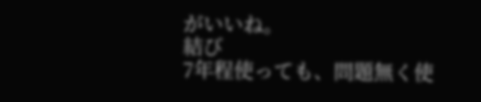がいいね。
結び
7年程使っても、問題無く使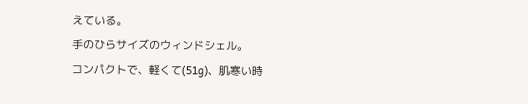えている。
手のひらサイズのウィンドシェル。
コンパクトで、軽くて(51g)、肌寒い時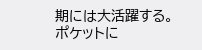期には大活躍する。
ポケットに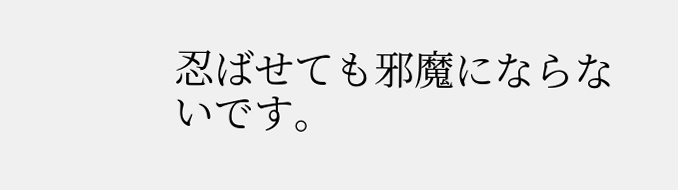忍ばせても邪魔にならないです。